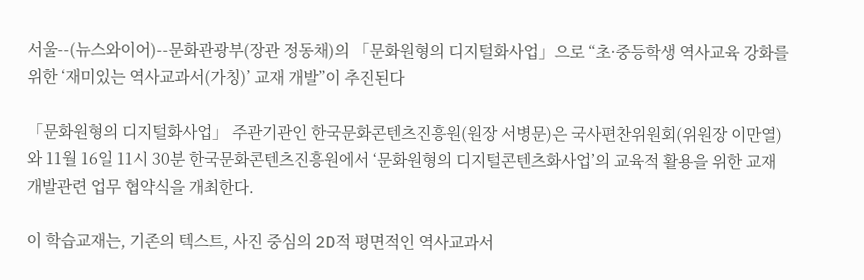서울--(뉴스와이어)--문화관광부(장관 정동채)의 「문화원형의 디지털화사업」으로 “초·중등학생 역사교육 강화를 위한 ‘재미있는 역사교과서(가칭)’ 교재 개발”이 추진된다

「문화원형의 디지털화사업」 주관기관인 한국문화콘텐츠진흥원(원장 서병문)은 국사편찬위원회(위원장 이만열)와 11월 16일 11시 30분 한국문화콘텐츠진흥원에서 ‘문화원형의 디지털콘텐츠화사업’의 교육적 활용을 위한 교재 개발관련 업무 협약식을 개최한다.

이 학습교재는, 기존의 텍스트, 사진 중심의 2D적 평면적인 역사교과서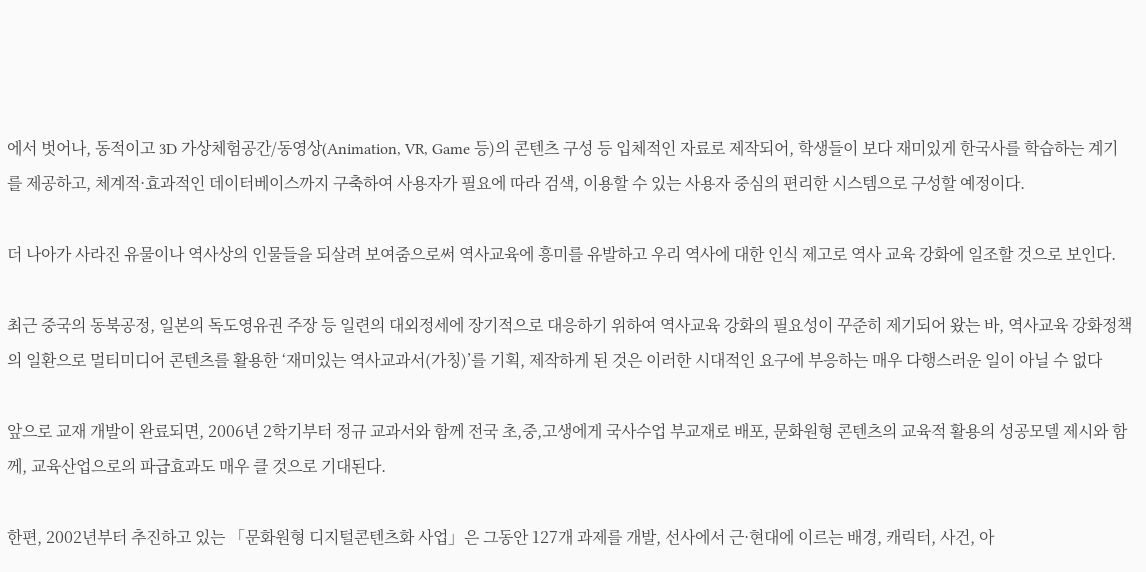에서 벗어나, 동적이고 3D 가상체험공간/동영상(Animation, VR, Game 등)의 콘텐츠 구성 등 입체적인 자료로 제작되어, 학생들이 보다 재미있게 한국사를 학습하는 계기를 제공하고, 체계적·효과적인 데이터베이스까지 구축하여 사용자가 필요에 따라 검색, 이용할 수 있는 사용자 중심의 편리한 시스템으로 구성할 예정이다.

더 나아가 사라진 유물이나 역사상의 인물들을 되살려 보여줌으로써 역사교육에 흥미를 유발하고 우리 역사에 대한 인식 제고로 역사 교육 강화에 일조할 것으로 보인다.

최근 중국의 동북공정, 일본의 독도영유권 주장 등 일련의 대외정세에 장기적으로 대응하기 위하여 역사교육 강화의 필요성이 꾸준히 제기되어 왔는 바, 역사교육 강화정책의 일환으로 멀티미디어 콘텐츠를 활용한 ‘재미있는 역사교과서(가칭)’를 기획, 제작하게 된 것은 이러한 시대적인 요구에 부응하는 매우 다행스러운 일이 아닐 수 없다

앞으로 교재 개발이 완료되면, 2006년 2학기부터 정규 교과서와 함께 전국 초,중,고생에게 국사수업 부교재로 배포, 문화원형 콘텐츠의 교육적 활용의 성공모델 제시와 함께, 교육산업으로의 파급효과도 매우 클 것으로 기대된다.

한편, 2002년부터 추진하고 있는 「문화원형 디지털콘텐츠화 사업」은 그동안 127개 과제를 개발, 선사에서 근·현대에 이르는 배경, 캐릭터, 사건, 아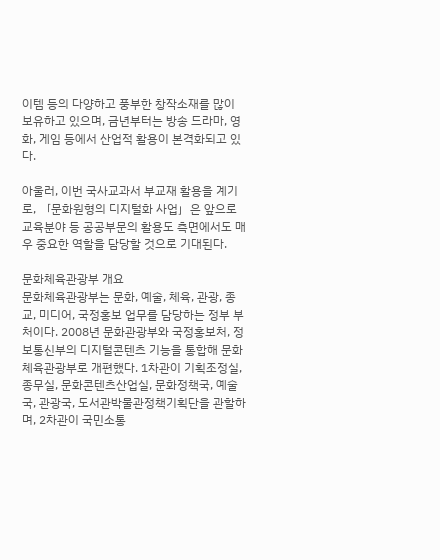이템 등의 다양하고 풍부한 창작소재를 많이 보유하고 있으며, 금년부터는 방송 드라마, 영화, 게임 등에서 산업적 활용이 본격화되고 있다.

아울러, 이번 국사교과서 부교재 활용을 계기로, 「문화원형의 디지털화 사업」은 앞으로 교육분야 등 공공부문의 활용도 측면에서도 매우 중요한 역할을 담당할 것으로 기대된다.

문화체육관광부 개요
문화체육관광부는 문화, 예술, 체육, 관광, 종교, 미디어, 국정홍보 업무를 담당하는 정부 부처이다. 2008년 문화관광부와 국정홍보처, 정보통신부의 디지털콘텐츠 기능을 통합해 문화체육관광부로 개편했다. 1차관이 기획조정실, 종무실, 문화콘텐츠산업실, 문화정책국, 예술국, 관광국, 도서관박물관정책기획단을 관할하며, 2차관이 국민소통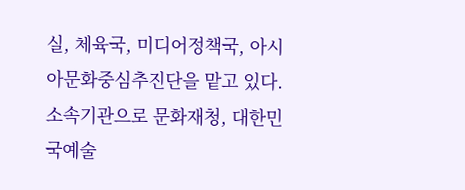실, 체육국, 미디어정책국, 아시아문화중심추진단을 맡고 있다. 소속기관으로 문화재청, 대한민국예술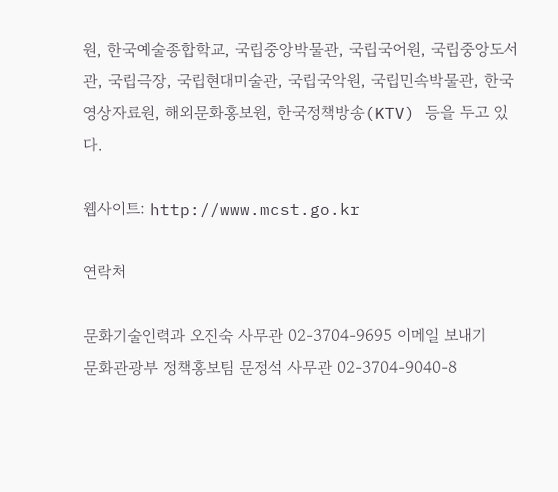원, 한국예술종합학교, 국립중앙박물관, 국립국어원, 국립중앙도서관, 국립극장, 국립현대미술관, 국립국악원, 국립민속박물관, 한국영상자료원, 해외문화홍보원, 한국정책방송(KTV) 등을 두고 있다.

웹사이트: http://www.mcst.go.kr

연락처

문화기술인력과 오진숙 사무관 02-3704-9695 이메일 보내기
문화관광부 정책홍보팀 문정석 사무관 02-3704-9040-8